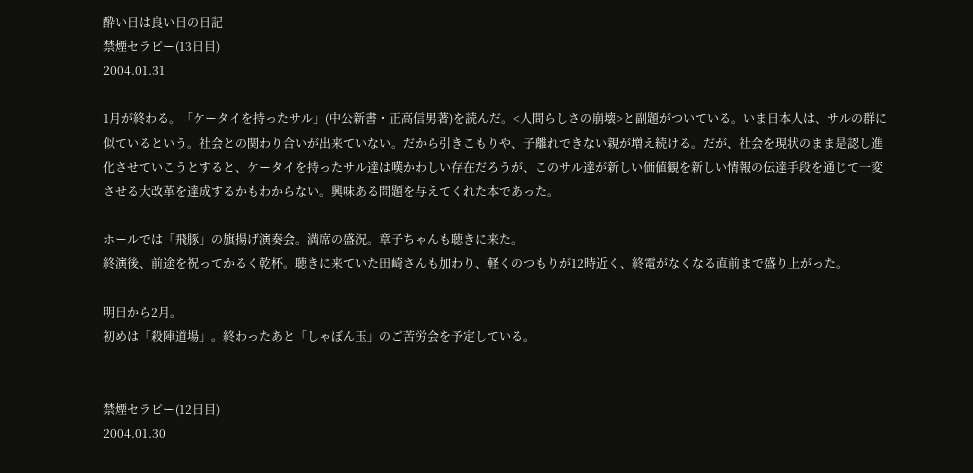酔い日は良い日の日記
禁煙セラピー(13日目)
2004.01.31

1月が終わる。「ケータイを持ったサル」(中公新書・正高信男著)を読んだ。<人間らしさの崩壊>と副題がついている。いま日本人は、サルの群に似ているという。社会との関わり合いが出来ていない。だから引きこもりや、子離れできない親が増え続ける。だが、社会を現状のまま是認し進化させていこうとすると、ケータイを持ったサル達は嘆かわしい存在だろうが、このサル達が新しい価値観を新しい情報の伝達手段を通じて一変させる大改革を達成するかもわからない。興味ある問題を与えてくれた本であった。

ホールでは「飛豚」の旗揚げ演奏会。満席の盛況。章子ちゃんも聴きに来た。
終演後、前途を祝ってかるく乾杯。聴きに来ていた田崎さんも加わり、軽くのつもりが12時近く、終電がなくなる直前まで盛り上がった。

明日から2月。
初めは「殺陣道場」。終わったあと「しゃぼん玉」のご苦労会を予定している。


禁煙セラピー(12日目)
2004.01.30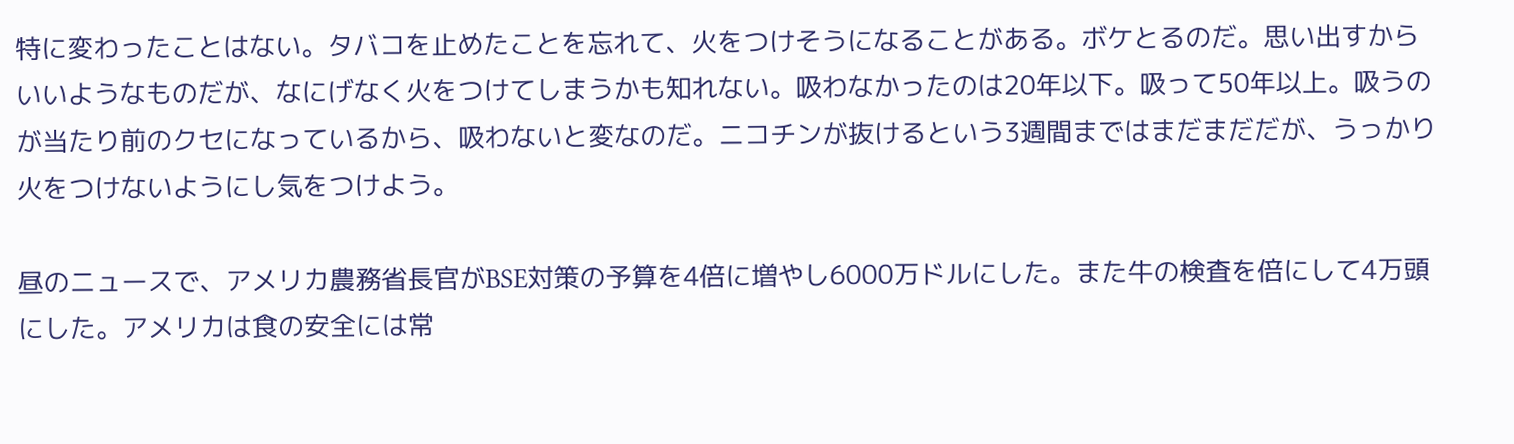特に変わったことはない。タバコを止めたことを忘れて、火をつけそうになることがある。ボケとるのだ。思い出すからいいようなものだが、なにげなく火をつけてしまうかも知れない。吸わなかったのは20年以下。吸って50年以上。吸うのが当たり前のクセになっているから、吸わないと変なのだ。ニコチンが抜けるという3週間まではまだまだだが、うっかり火をつけないようにし気をつけよう。

昼のニュースで、アメリカ農務省長官がBSE対策の予算を4倍に増やし6000万ドルにした。また牛の検査を倍にして4万頭にした。アメリカは食の安全には常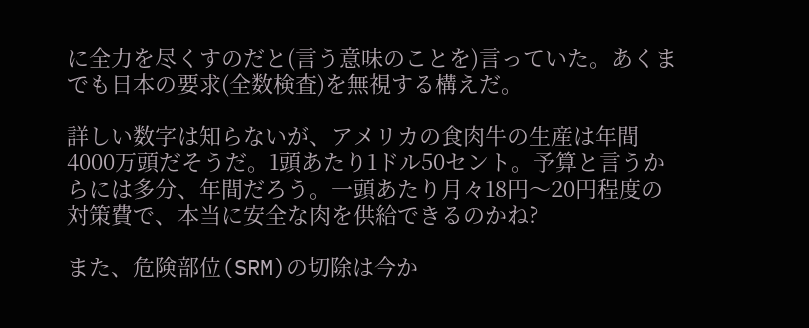に全力を尽くすのだと(言う意味のことを)言っていた。あくまでも日本の要求(全数検査)を無視する構えだ。

詳しい数字は知らないが、アメリカの食肉牛の生産は年間4000万頭だそうだ。1頭あたり1ドル50セント。予算と言うからには多分、年間だろう。一頭あたり月々18円〜20円程度の対策費で、本当に安全な肉を供給できるのかね?

また、危険部位(SRM)の切除は今か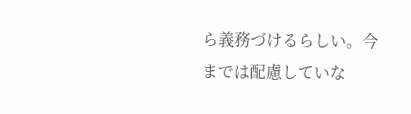ら義務づけるらしい。今までは配慮していな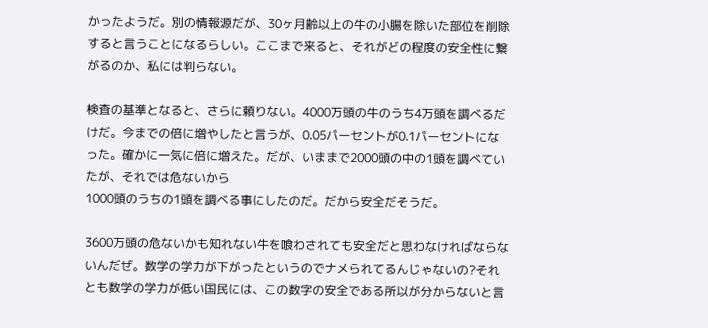かったようだ。別の情報源だが、30ヶ月齢以上の牛の小腸を除いた部位を削除すると言うことになるらしい。ここまで来ると、それがどの程度の安全性に繋がるのか、私には判らない。

検査の基準となると、さらに頼りない。4000万頭の牛のうち4万頭を調べるだけだ。今までの倍に増やしたと言うが、0.05パーセントが0.1パーセントになった。確かに一気に倍に増えた。だが、いままで2000頭の中の1頭を調べていたが、それでは危ないから
1000頭のうちの1頭を調べる事にしたのだ。だから安全だそうだ。

3600万頭の危ないかも知れない牛を喰わされても安全だと思わなければならないんだぜ。数学の学力が下がったというのでナメられてるんじゃないの?それとも数学の学力が低い国民には、この数字の安全である所以が分からないと言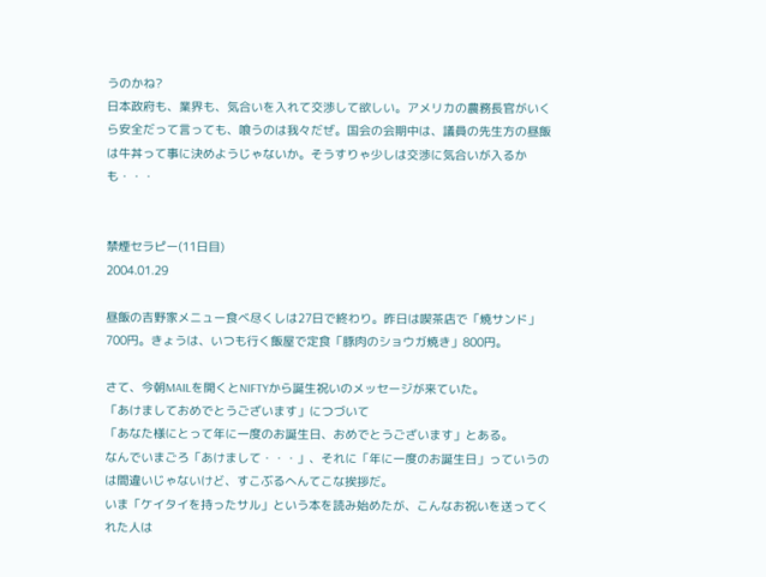うのかね?
日本政府も、業界も、気合いを入れて交渉して欲しい。アメリカの農務長官がいくら安全だって言っても、喰うのは我々だぜ。国会の会期中は、議員の先生方の昼飯は牛丼って事に決めようじゃないか。そうすりゃ少しは交渉に気合いが入るかも・・・


禁煙セラピー(11日目)
2004.01.29

昼飯の吉野家メニュー食べ尽くしは27日で終わり。昨日は喫茶店で「焼サンド」700円。きょうは、いつも行く飯屋で定食「豚肉のショウガ焼き」800円。

さて、今朝MAILを開くとNIFTYから誕生祝いのメッセージが来ていた。
「あけましておめでとうございます」につづいて
「あなた様にとって年に一度のお誕生日、おめでとうございます」とある。
なんでいまごろ「あけまして・・・」、それに「年に一度のお誕生日」っていうのは間違いじゃないけど、すこぶるへんてこな挨拶だ。
いま「ケイタイを持ったサル」という本を読み始めたが、こんなお祝いを送ってくれた人は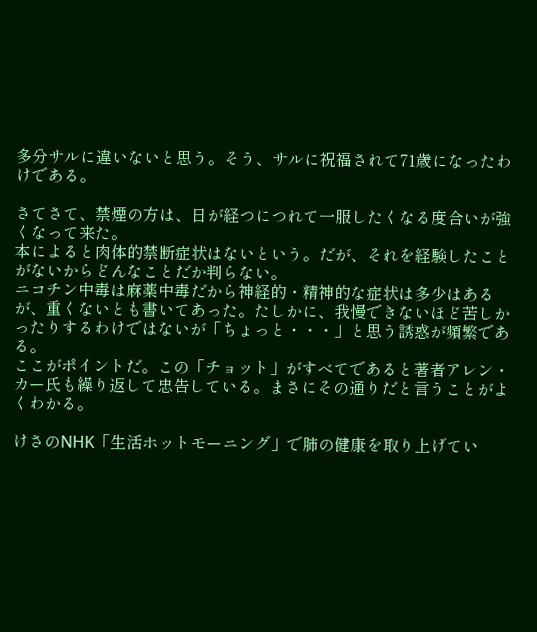多分サルに違いないと思う。そう、サルに祝福されて71歳になったわけである。

さてさて、禁煙の方は、日が経つにつれて一服したくなる度合いが強くなって来た。
本によると肉体的禁断症状はないという。だが、それを経験したことがないからどんなことだか判らない。
ニコチン中毒は麻薬中毒だから神経的・精神的な症状は多少はあるが、重くないとも書いてあった。たしかに、我慢できないほど苦しかったりするわけではないが「ちょっと・・・」と思う誘惑が頻繁である。
ここがポイントだ。この「チョット」がすべてであると著者アレン・カー氏も繰り返して忠告している。まさにその通りだと言うことがよくわかる。

けさのNHK「生活ホットモーニング」で肺の健康を取り上げてい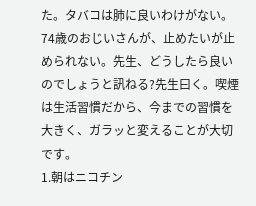た。タバコは肺に良いわけがない。74歳のおじいさんが、止めたいが止められない。先生、どうしたら良いのでしょうと訊ねる?先生曰く。喫煙は生活習慣だから、今までの習慣を大きく、ガラッと変えることが大切です。
1.朝はニコチン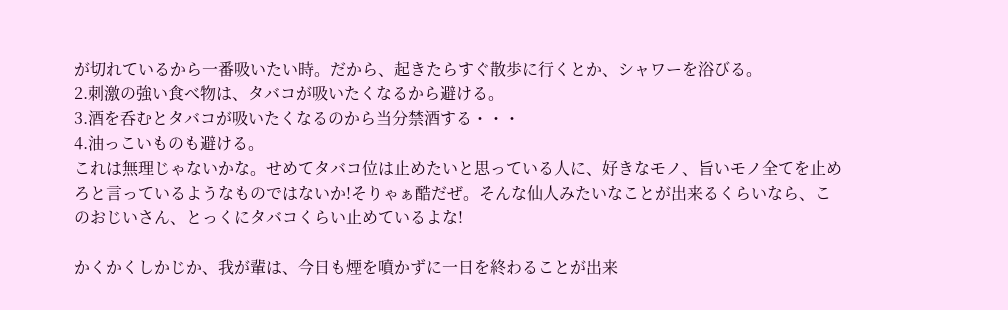が切れているから一番吸いたい時。だから、起きたらすぐ散歩に行くとか、シャワーを浴びる。
2.刺激の強い食べ物は、タバコが吸いたくなるから避ける。
3.酒を呑むとタバコが吸いたくなるのから当分禁酒する・・・
4.油っこいものも避ける。
これは無理じゃないかな。せめてタバコ位は止めたいと思っている人に、好きなモノ、旨いモノ全てを止めろと言っているようなものではないか!そりゃぁ酷だぜ。そんな仙人みたいなことが出来るくらいなら、このおじいさん、とっくにタバコくらい止めているよな!

かくかくしかじか、我が輩は、今日も煙を噴かずに一日を終わることが出来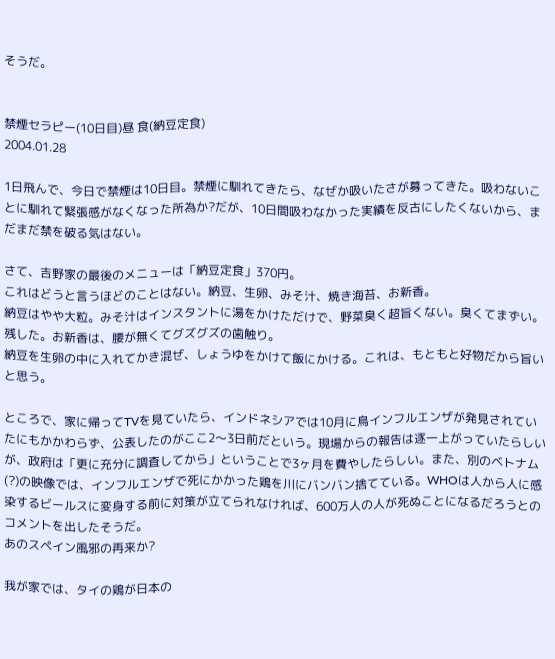そうだ。


禁煙セラピー(10日目)昼 食(納豆定食)
2004.01.28

1日飛んで、今日で禁煙は10日目。禁煙に馴れてきたら、なぜか吸いたさが募ってきた。吸わないことに馴れて緊張感がなくなった所為か?だが、10日間吸わなかった実績を反古にしたくないから、まだまだ禁を破る気はない。

さて、吉野家の最後のメニューは「納豆定食」370円。
これはどうと言うほどのことはない。納豆、生卵、みそ汁、焼き海苔、お新香。
納豆はやや大粒。みそ汁はインスタントに湯をかけただけで、野菜臭く超旨くない。臭くてまずい。残した。お新香は、腰が無くてグズグズの歯触り。
納豆を生卵の中に入れてかき混ぜ、しょうゆをかけて飯にかける。これは、もともと好物だから旨いと思う。

ところで、家に帰ってTVを見ていたら、インドネシアでは10月に鳥インフルエンザが発見されていたにもかかわらず、公表したのがここ2〜3日前だという。現場からの報告は逐一上がっていたらしいが、政府は「更に充分に調査してから」ということで3ヶ月を費やしたらしい。また、別のベトナム(?)の映像では、インフルエンザで死にかかった鶏を川にバンバン捨てている。WHOは人から人に感染するビールスに変身する前に対策が立てられなければ、600万人の人が死ぬことになるだろうとのコメントを出したそうだ。
あのスペイン風邪の再来か?

我が家では、タイの鶏が日本の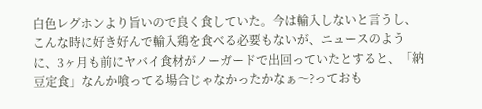白色レグホンより旨いので良く食していた。今は輸入しないと言うし、こんな時に好き好んで輸入鶏を食べる必要もないが、ニュースのように、3ヶ月も前にヤバイ食材がノーガードで出回っていたとすると、「納豆定食」なんか喰ってる場合じゃなかったかなぁ〜?っておも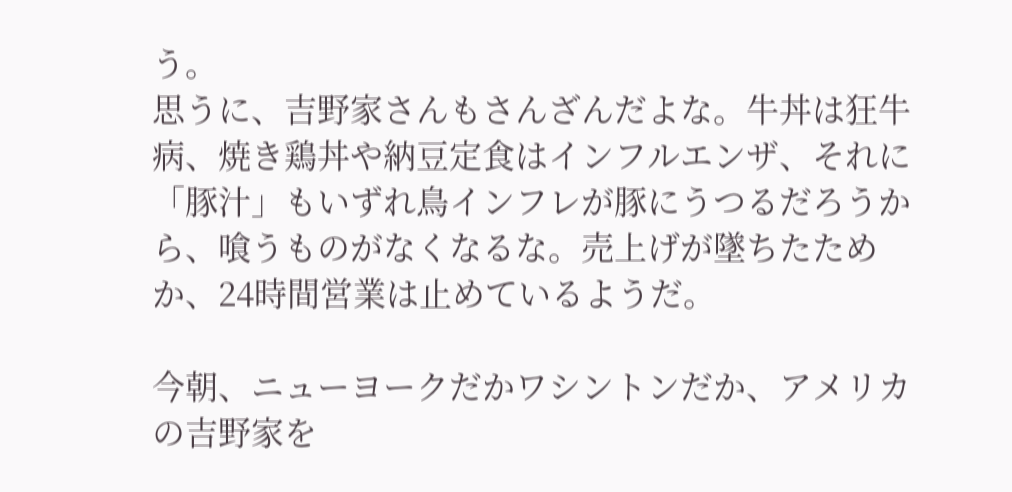う。
思うに、吉野家さんもさんざんだよな。牛丼は狂牛病、焼き鶏丼や納豆定食はインフルエンザ、それに「豚汁」もいずれ鳥インフレが豚にうつるだろうから、喰うものがなくなるな。売上げが墜ちたためか、24時間営業は止めているようだ。

今朝、ニューヨークだかワシントンだか、アメリカの吉野家を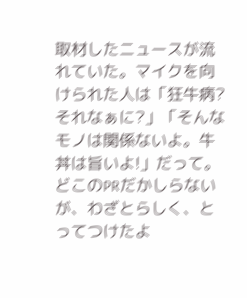取材したニュースが流れていた。マイクを向けられた人は「狂牛病?それなぁに?」「そんなモノは関係ないよ。牛丼は旨いよ!」だって。どこのPRだかしらないが、わざとらしく、とってつけたよ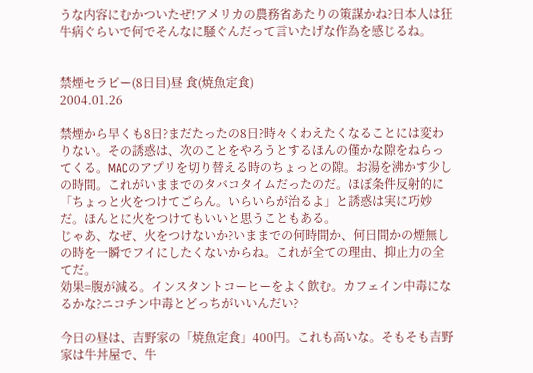うな内容にむかついたぜ!アメリカの農務省あたりの策謀かね?日本人は狂牛病ぐらいで何でそんなに騒ぐんだって言いたげな作為を感じるね。


禁煙セラピー(8日目)昼 食(焼魚定食)
2004.01.26

禁煙から早くも8日?まだたったの8日?時々くわえたくなることには変わりない。その誘惑は、次のことをやろうとするほんの僅かな隙をねらってくる。MACのアプリを切り替える時のちょっとの隙。お湯を沸かす少しの時間。これがいままでのタバコタイムだったのだ。ほぼ条件反射的に「ちょっと火をつけてごらん。いらいらが治るよ」と誘惑は実に巧妙だ。ほんとに火をつけてもいいと思うこともある。
じゃあ、なぜ、火をつけないか?いままでの何時間か、何日間かの煙無しの時を一瞬でフイにしたくないからね。これが全ての理由、抑止力の全てだ。
効果=腹が減る。インスタントコーヒーをよく飲む。カフェイン中毒になるかな?ニコチン中毒とどっちがいいんだい?

今日の昼は、吉野家の「焼魚定食」400円。これも高いな。そもそも吉野家は牛丼屋で、牛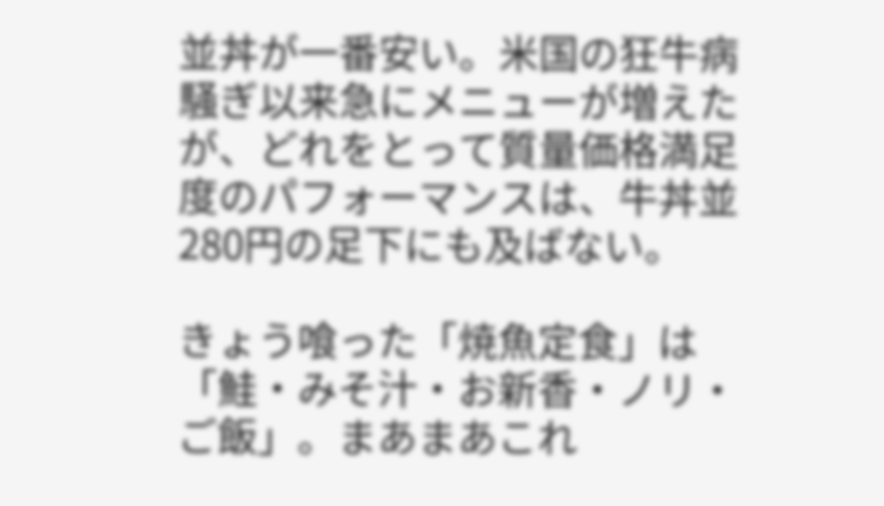並丼が一番安い。米国の狂牛病騒ぎ以来急にメニューが増えたが、どれをとって質量価格満足度のパフォーマンスは、牛丼並280円の足下にも及ばない。

きょう喰った「焼魚定食」は「鮭・みそ汁・お新香・ノリ・ご飯」。まあまあこれ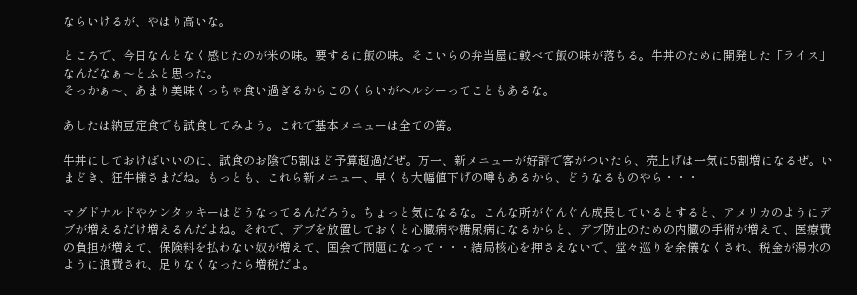ならいけるが、やはり高いな。

ところで、今日なんとなく感じたのが米の味。要するに飯の味。そこいらの弁当屋に較べて飯の味が落ちる。牛丼のために開発した「ライス」なんだなぁ〜とふと思った。
そっかぁ〜、あまり美味くっちゃ食い過ぎるからこのくらいがヘルシーってこともあるな。

あしたは納豆定食でも試食してみよう。これで基本メニューは全ての筈。

牛丼にしておけばいいのに、試食のお陰で5割ほど予算超過だぜ。万一、新メニューが好評で客がついたら、売上げは一気に5割増になるぜ。いまどき、狂牛様さまだね。もっとも、これら新メニュー、早くも大幅値下げの噂もあるから、どうなるものやら・・・

マグドナルドやケンタッキーはどうなってるんだろう。ちょっと気になるな。こんな所がぐんぐん成長しているとすると、アメリカのようにデブが増えるだけ増えるんだよね。それで、デブを放置しておくと心臓病や糖尿病になるからと、デブ防止のための内臓の手術が増えて、医療費の負担が増えて、保険料を払わない奴が増えて、国会で問題になって・・・結局核心を押さえないで、堂々巡りを余儀なくされ、税金が湯水のように浪費され、足りなくなったら増税だよ。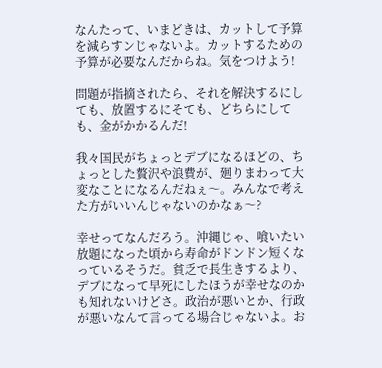なんたって、いまどきは、カットして予算を減らすンじゃないよ。カットするための予算が必要なんだからね。気をつけよう!

問題が指摘されたら、それを解決するにしても、放置するにそても、どちらにしても、金がかかるんだ!

我々国民がちょっとデブになるほどの、ちょっとした贅沢や浪費が、廻りまわって大変なことになるんだねぇ〜。みんなで考えた方がいいんじゃないのかなぁ〜?

幸せってなんだろう。沖縄じゃ、喰いたい放題になった頃から寿命がドンドン短くなっているそうだ。貧乏で長生きするより、デブになって早死にしたほうが幸せなのかも知れないけどさ。政治が悪いとか、行政が悪いなんて言ってる場合じゃないよ。お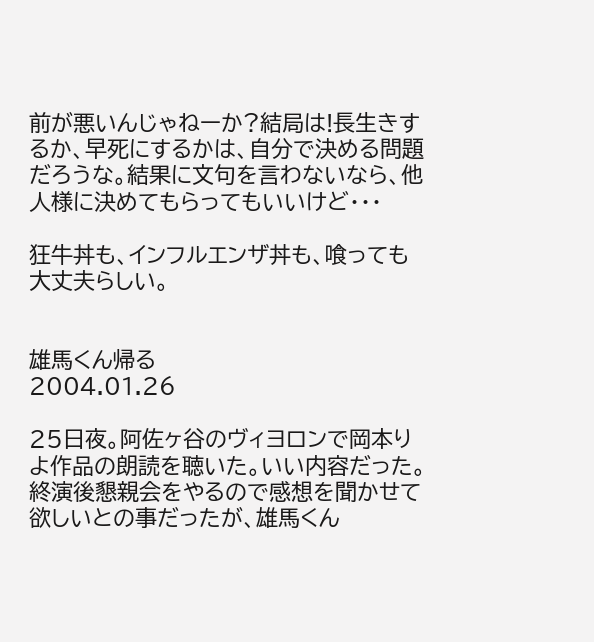前が悪いんじゃねーか?結局は!長生きするか、早死にするかは、自分で決める問題だろうな。結果に文句を言わないなら、他人様に決めてもらってもいいけど・・・

狂牛丼も、インフルエンザ丼も、喰っても大丈夫らしい。


雄馬くん帰る
2004.01.26

25日夜。阿佐ヶ谷のヴィヨロンで岡本りよ作品の朗読を聴いた。いい内容だった。終演後懇親会をやるので感想を聞かせて欲しいとの事だったが、雄馬くん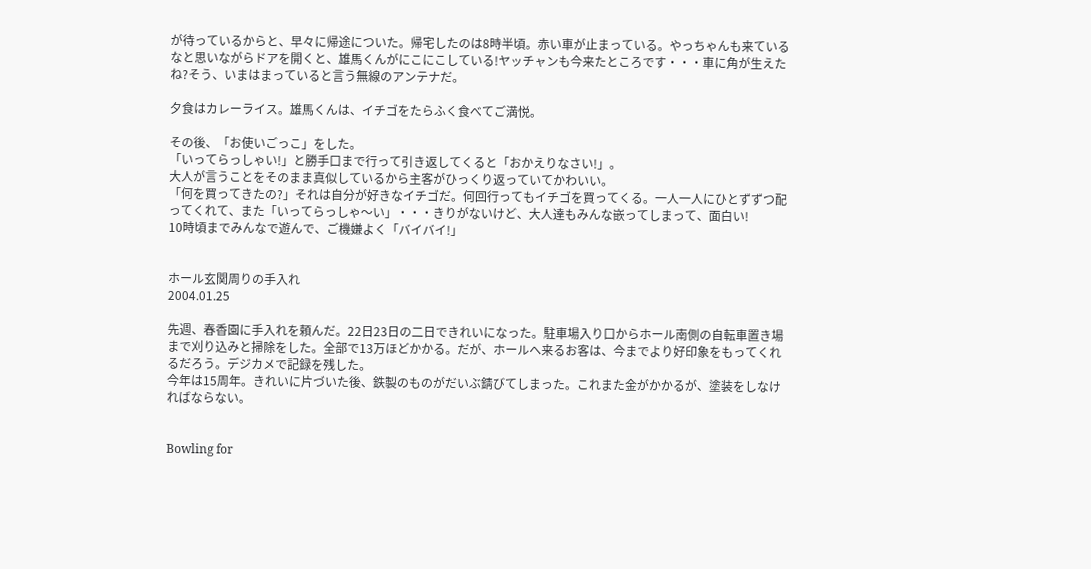が待っているからと、早々に帰途についた。帰宅したのは8時半頃。赤い車が止まっている。やっちゃんも来ているなと思いながらドアを開くと、雄馬くんがにこにこしている!ヤッチャンも今来たところです・・・車に角が生えたね?そう、いまはまっていると言う無線のアンテナだ。

夕食はカレーライス。雄馬くんは、イチゴをたらふく食べてご満悦。

その後、「お使いごっこ」をした。
「いってらっしゃい!」と勝手口まで行って引き返してくると「おかえりなさい!」。
大人が言うことをそのまま真似しているから主客がひっくり返っていてかわいい。
「何を買ってきたの?」それは自分が好きなイチゴだ。何回行ってもイチゴを買ってくる。一人一人にひとずずつ配ってくれて、また「いってらっしゃ〜い」・・・きりがないけど、大人達もみんな嵌ってしまって、面白い!
10時頃までみんなで遊んで、ご機嫌よく「バイバイ!」


ホール玄関周りの手入れ
2004.01.25

先週、春香園に手入れを頼んだ。22日23日の二日できれいになった。駐車場入り口からホール南側の自転車置き場まで刈り込みと掃除をした。全部で13万ほどかかる。だが、ホールへ来るお客は、今までより好印象をもってくれるだろう。デジカメで記録を残した。
今年は15周年。きれいに片づいた後、鉄製のものがだいぶ錆びてしまった。これまた金がかかるが、塗装をしなければならない。


Bowling for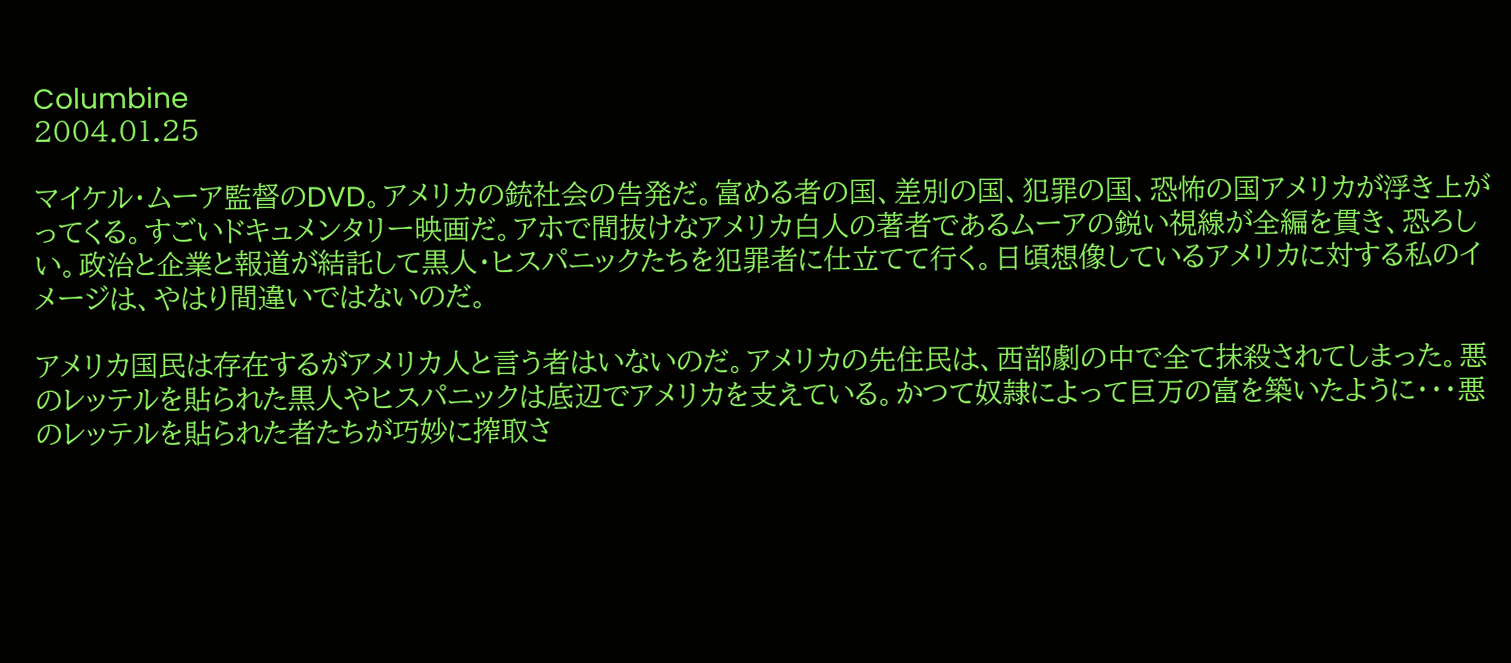Columbine
2004.01.25

マイケル・ムーア監督のDVD。アメリカの銃社会の告発だ。富める者の国、差別の国、犯罪の国、恐怖の国アメリカが浮き上がってくる。すごいドキュメンタリー映画だ。アホで間抜けなアメリカ白人の著者であるムーアの鋭い視線が全編を貫き、恐ろしい。政治と企業と報道が結託して黒人・ヒスパニックたちを犯罪者に仕立てて行く。日頃想像しているアメリカに対する私のイメージは、やはり間違いではないのだ。

アメリカ国民は存在するがアメリカ人と言う者はいないのだ。アメリカの先住民は、西部劇の中で全て抹殺されてしまった。悪のレッテルを貼られた黒人やヒスパニックは底辺でアメリカを支えている。かつて奴隷によって巨万の富を築いたように・・・悪のレッテルを貼られた者たちが巧妙に搾取さ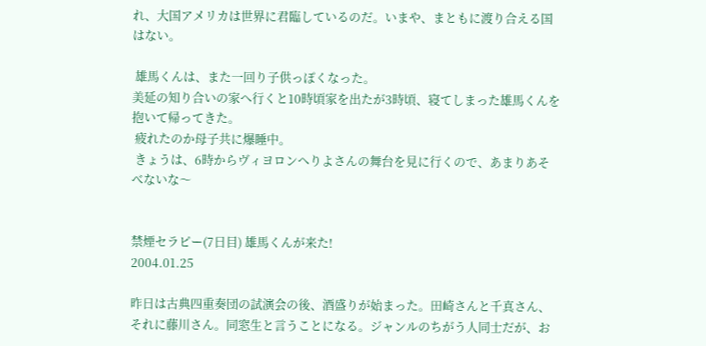れ、大国アメリカは世界に君臨しているのだ。いまや、まともに渡り合える国はない。

 雄馬くんは、また一回り子供っぽくなった。
美延の知り合いの家へ行くと10時頃家を出たが3時頃、寝てしまった雄馬くんを抱いて帰ってきた。
 疲れたのか母子共に爆睡中。
 きょうは、6時からヴィヨロンへりよさんの舞台を見に行くので、あまりあそべないな〜


禁煙セラピー(7日目) 雄馬くんが来た!
2004.01.25

昨日は古典四重奏団の試演会の後、酒盛りが始まった。田崎さんと千真さん、それに藤川さん。同窓生と言うことになる。ジャンルのちがう人同士だが、お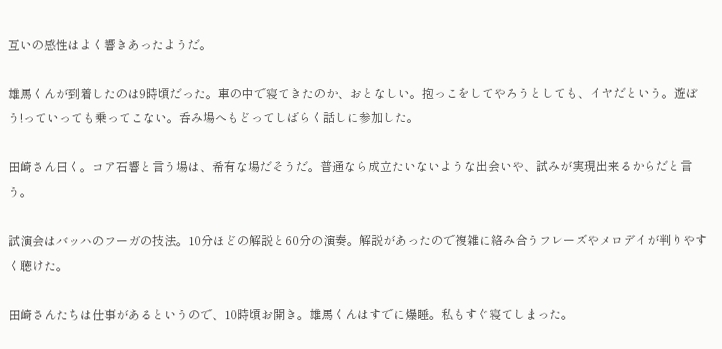互いの感性はよく響きあったようだ。

雄馬くんが到着したのは9時頃だった。車の中で寝てきたのか、おとなしい。抱っこをしてやろうとしても、イヤだという。遊ぼう!っていっても乗ってこない。呑み場へもどってしばらく話しに参加した。

田崎さん曰く。コア石響と言う場は、希有な場だそうだ。普通なら成立たいないような出会いや、試みが実現出来るからだと言う。

試演会はバッハのフーガの技法。10分ほどの解説と60分の演奏。解説があったので複雑に絡み合うフレーズやメロデイが判りやすく聴けた。

田崎さんたちは仕事があるというので、10時頃お開き。雄馬くんはすでに爆睡。私もすぐ寝てしまった。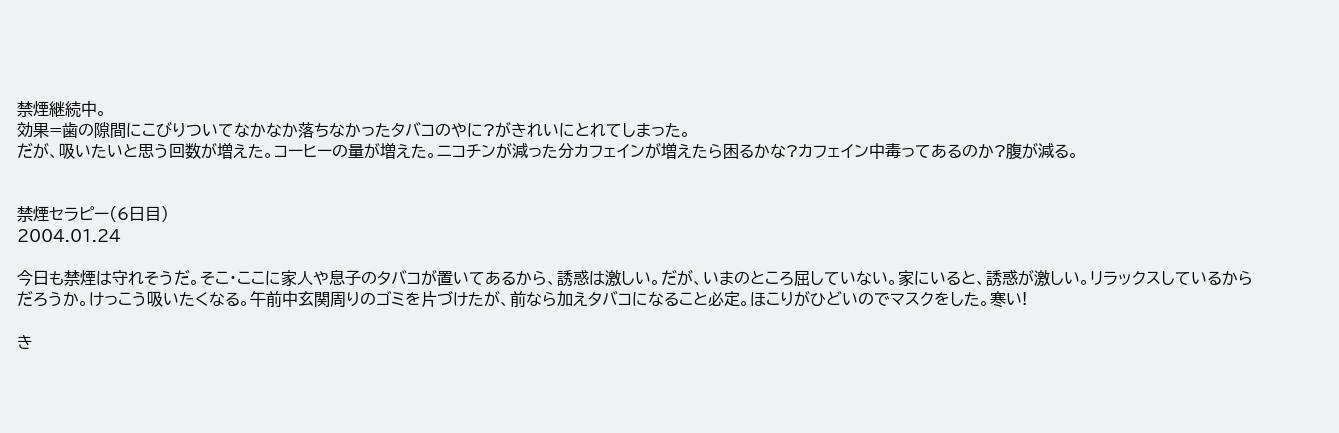禁煙継続中。
効果=歯の隙間にこびりついてなかなか落ちなかったタバコのやに?がきれいにとれてしまった。
だが、吸いたいと思う回数が増えた。コーヒーの量が増えた。ニコチンが減った分カフェインが増えたら困るかな?カフェイン中毒ってあるのか?腹が減る。


禁煙セラピー(6日目)
2004.01.24

今日も禁煙は守れそうだ。そこ・ここに家人や息子のタバコが置いてあるから、誘惑は激しい。だが、いまのところ屈していない。家にいると、誘惑が激しい。リラックスしているからだろうか。けっこう吸いたくなる。午前中玄関周りのゴミを片づけたが、前なら加えタバコになること必定。ほこりがひどいのでマスクをした。寒い!

き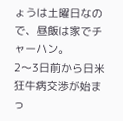ょうは土曜日なので、昼飯は家でチャーハン。
2〜3日前から日米狂牛病交渉が始まっ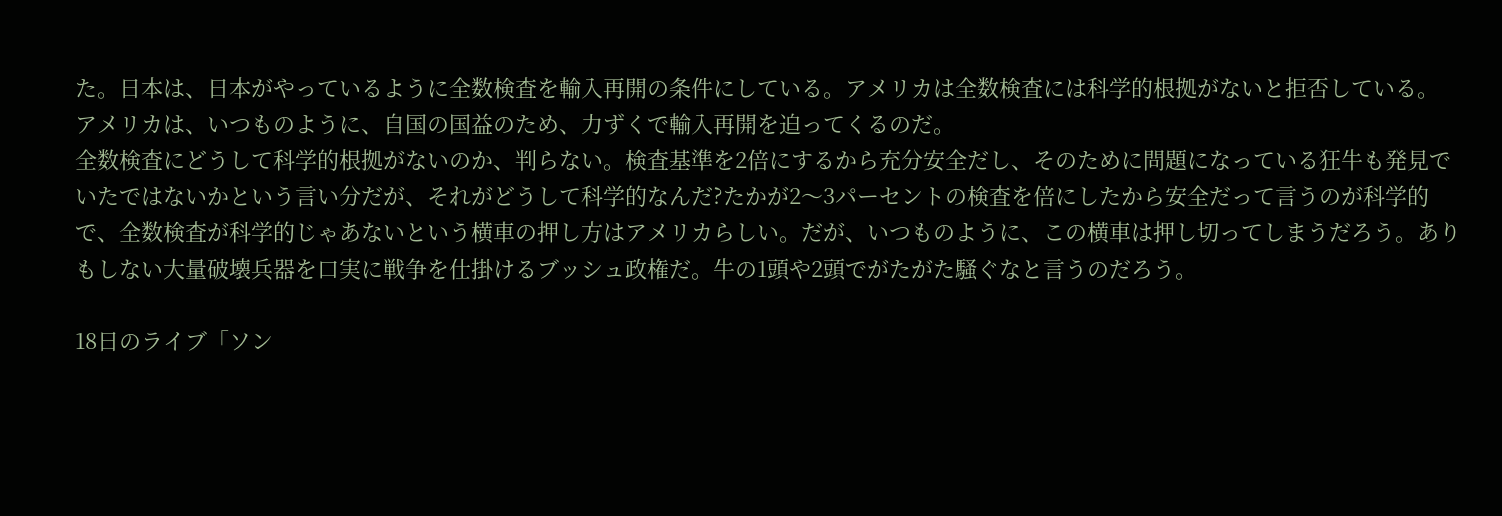た。日本は、日本がやっているように全数検査を輸入再開の条件にしている。アメリカは全数検査には科学的根拠がないと拒否している。
アメリカは、いつものように、自国の国益のため、力ずくで輸入再開を迫ってくるのだ。
全数検査にどうして科学的根拠がないのか、判らない。検査基準を2倍にするから充分安全だし、そのために問題になっている狂牛も発見でいたではないかという言い分だが、それがどうして科学的なんだ?たかが2〜3パーセントの検査を倍にしたから安全だって言うのが科学的で、全数検査が科学的じゃあないという横車の押し方はアメリカらしい。だが、いつものように、この横車は押し切ってしまうだろう。ありもしない大量破壊兵器を口実に戦争を仕掛けるブッシュ政権だ。牛の1頭や2頭でがたがた騒ぐなと言うのだろう。

18日のライブ「ソン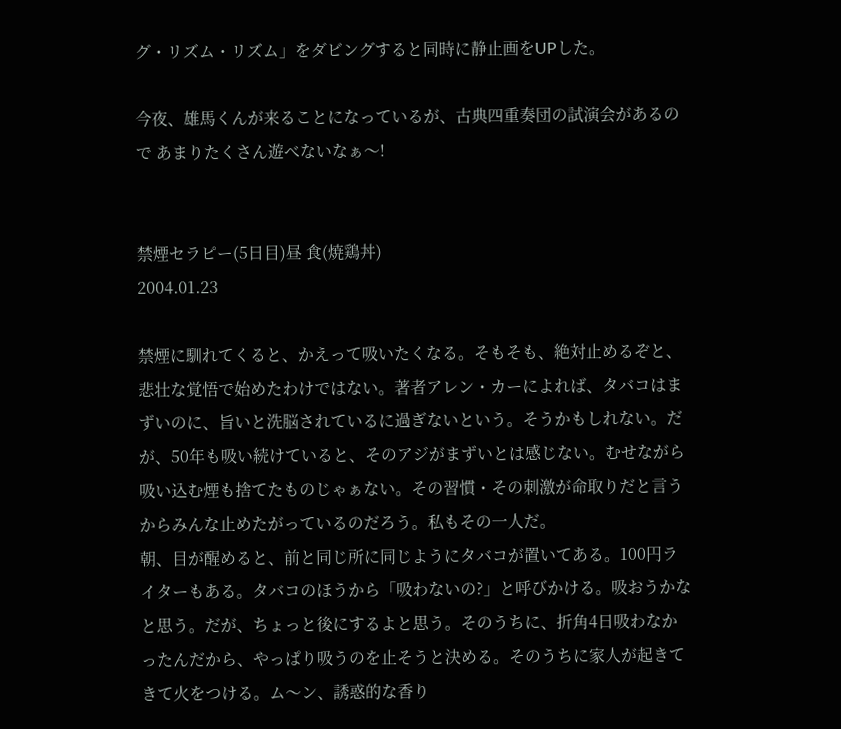グ・リズム・リズム」をダビングすると同時に静止画をUPした。

今夜、雄馬くんが来ることになっているが、古典四重奏団の試演会があるので あまりたくさん遊べないなぁ〜!


禁煙セラピー(5日目)昼 食(焼鶏丼)
2004.01.23

禁煙に馴れてくると、かえって吸いたくなる。そもそも、絶対止めるぞと、悲壮な覚悟で始めたわけではない。著者アレン・カーによれば、タバコはまずいのに、旨いと洗脳されているに過ぎないという。そうかもしれない。だが、50年も吸い続けていると、そのアジがまずいとは感じない。むせながら吸い込む煙も捨てたものじゃぁない。その習慣・その刺激が命取りだと言うからみんな止めたがっているのだろう。私もその一人だ。
朝、目が醒めると、前と同じ所に同じようにタバコが置いてある。100円ライターもある。タバコのほうから「吸わないの?」と呼びかける。吸おうかなと思う。だが、ちょっと後にするよと思う。そのうちに、折角4日吸わなかったんだから、やっぱり吸うのを止そうと決める。そのうちに家人が起きてきて火をつける。ム〜ン、誘惑的な香り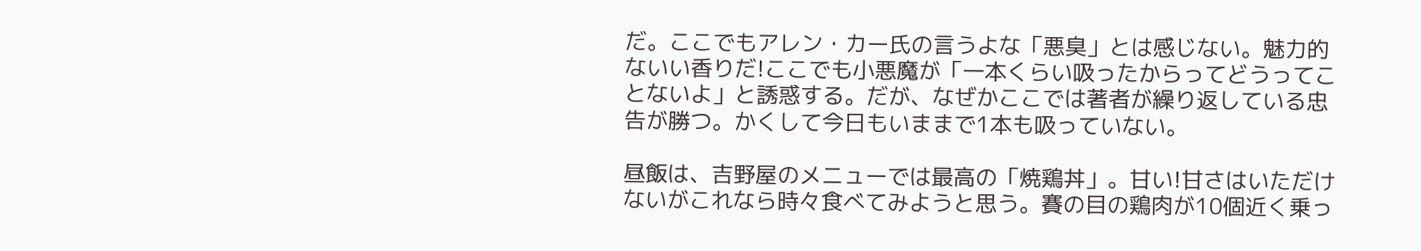だ。ここでもアレン・カー氏の言うよな「悪臭」とは感じない。魅力的ないい香りだ!ここでも小悪魔が「一本くらい吸ったからってどうってことないよ」と誘惑する。だが、なぜかここでは著者が繰り返している忠告が勝つ。かくして今日もいままで1本も吸っていない。

昼飯は、吉野屋のメニューでは最高の「焼鶏丼」。甘い!甘さはいただけないがこれなら時々食べてみようと思う。賽の目の鶏肉が10個近く乗っ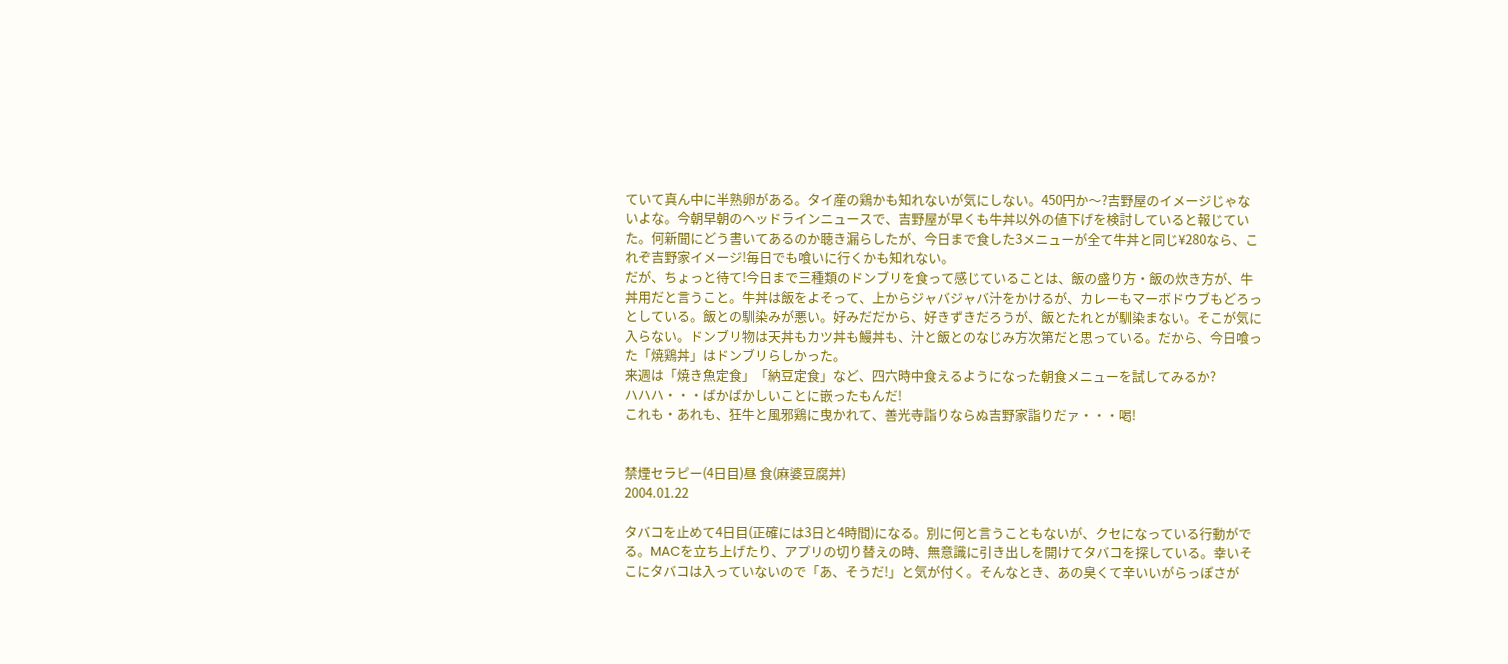ていて真ん中に半熟卵がある。タイ産の鶏かも知れないが気にしない。450円か〜?吉野屋のイメージじゃないよな。今朝早朝のヘッドラインニュースで、吉野屋が早くも牛丼以外の値下げを検討していると報じていた。何新聞にどう書いてあるのか聴き漏らしたが、今日まで食した3メニューが全て牛丼と同じ¥280なら、これぞ吉野家イメージ!毎日でも喰いに行くかも知れない。
だが、ちょっと待て!今日まで三種類のドンブリを食って感じていることは、飯の盛り方・飯の炊き方が、牛丼用だと言うこと。牛丼は飯をよそって、上からジャバジャバ汁をかけるが、カレーもマーボドウブもどろっとしている。飯との馴染みが悪い。好みだだから、好きずきだろうが、飯とたれとが馴染まない。そこが気に入らない。ドンブリ物は天丼もカツ丼も鰻丼も、汁と飯とのなじみ方次第だと思っている。だから、今日喰った「焼鶏丼」はドンブリらしかった。
来週は「焼き魚定食」「納豆定食」など、四六時中食えるようになった朝食メニューを試してみるか?
ハハハ・・・ばかばかしいことに嵌ったもんだ!
これも・あれも、狂牛と風邪鶏に曳かれて、善光寺詣りならぬ吉野家詣りだァ・・・喝!


禁煙セラピー(4日目)昼 食(麻婆豆腐丼)
2004.01.22

タバコを止めて4日目(正確には3日と4時間)になる。別に何と言うこともないが、クセになっている行動がでる。MACを立ち上げたり、アプリの切り替えの時、無意識に引き出しを開けてタバコを探している。幸いそこにタバコは入っていないので「あ、そうだ!」と気が付く。そんなとき、あの臭くて辛いいがらっぽさが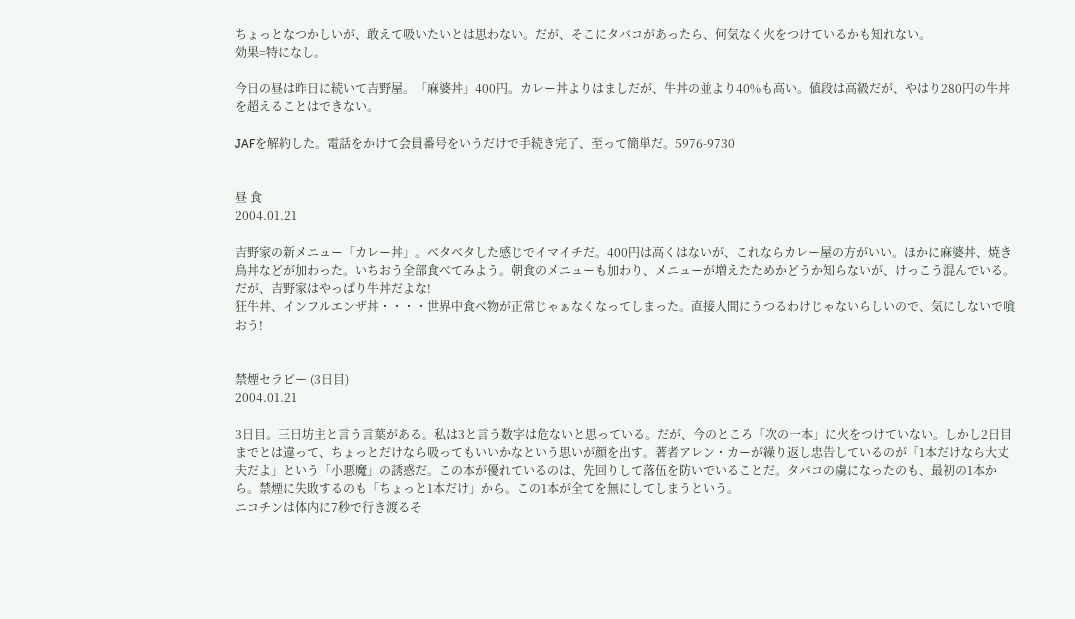ちょっとなつかしいが、敢えて吸いたいとは思わない。だが、そこにタバコがあったら、何気なく火をつけているかも知れない。
効果=特になし。

今日の昼は昨日に続いて吉野屋。「麻婆丼」400円。カレー丼よりはましだが、牛丼の並より40%も高い。値段は高級だが、やはり280円の牛丼を超えることはできない。

JAFを解約した。電話をかけて会員番号をいうだけで手続き完了、至って簡単だ。5976-9730


昼 食
2004.01.21

吉野家の新メニュー「カレー丼」。ベタベタした感じでイマイチだ。400円は高くはないが、これならカレー屋の方がいい。ほかに麻婆丼、焼き鳥丼などが加わった。いちおう全部食べてみよう。朝食のメニューも加わり、メニューが増えたためかどうか知らないが、けっこう混んでいる。だが、吉野家はやっぱり牛丼だよな!
狂牛丼、インフルエンザ丼・・・・世界中食べ物が正常じゃぁなくなってしまった。直接人間にうつるわけじゃないらしいので、気にしないで喰おう!


禁煙セラピー (3日目)
2004.01.21

3日目。三日坊主と言う言葉がある。私は3と言う数字は危ないと思っている。だが、今のところ「次の一本」に火をつけていない。しかし2日目までとは違って、ちょっとだけなら吸ってもいいかなという思いが顔を出す。著者アレン・カーが繰り返し忠告しているのが「1本だけなら大丈夫だよ」という「小悪魔」の誘惑だ。この本が優れているのは、先回りして落伍を防いでいることだ。タバコの虜になったのも、最初の1本から。禁煙に失敗するのも「ちょっと1本だけ」から。この1本が全てを無にしてしまうという。
ニコチンは体内に7秒で行き渡るそ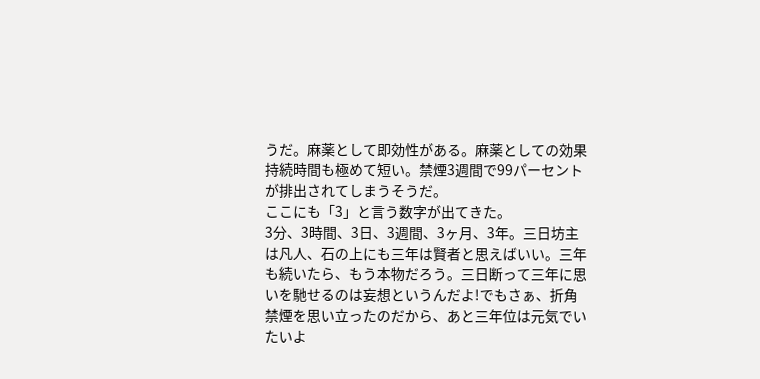うだ。麻薬として即効性がある。麻薬としての効果持続時間も極めて短い。禁煙3週間で99パーセントが排出されてしまうそうだ。
ここにも「3」と言う数字が出てきた。
3分、3時間、3日、3週間、3ヶ月、3年。三日坊主は凡人、石の上にも三年は賢者と思えばいい。三年も続いたら、もう本物だろう。三日断って三年に思いを馳せるのは妄想というんだよ!でもさぁ、折角禁煙を思い立ったのだから、あと三年位は元気でいたいよ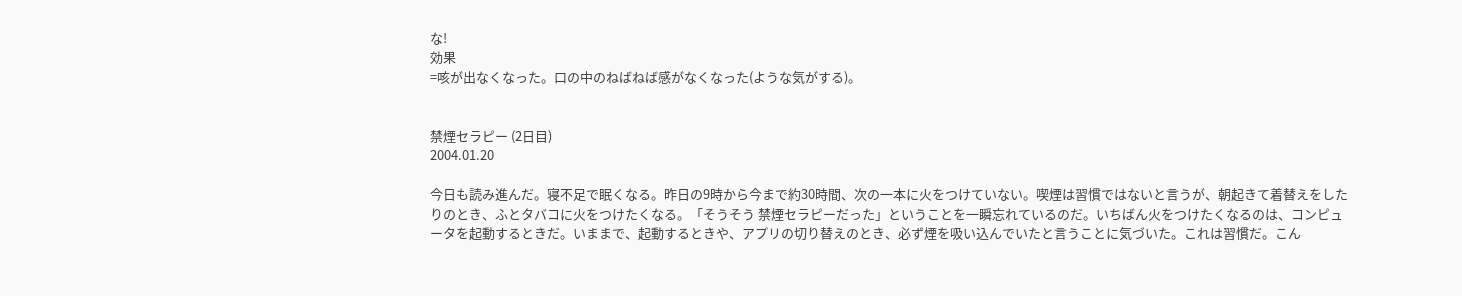な!
効果
=咳が出なくなった。口の中のねばねば感がなくなった(ような気がする)。


禁煙セラピー (2日目)
2004.01.20

今日も読み進んだ。寝不足で眠くなる。昨日の9時から今まで約30時間、次の一本に火をつけていない。喫煙は習慣ではないと言うが、朝起きて着替えをしたりのとき、ふとタバコに火をつけたくなる。「そうそう 禁煙セラピーだった」ということを一瞬忘れているのだ。いちばん火をつけたくなるのは、コンピュータを起動するときだ。いままで、起動するときや、アプリの切り替えのとき、必ず煙を吸い込んでいたと言うことに気づいた。これは習慣だ。こん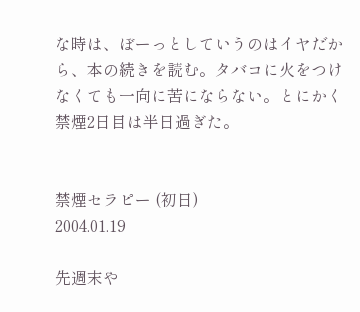な時は、ぼーっとしていうのはイヤだから、本の続きを読む。タバコに火をつけなくても一向に苦にならない。とにかく禁煙2日目は半日過ぎた。


禁煙セラピー (初日)
2004.01.19

先週末や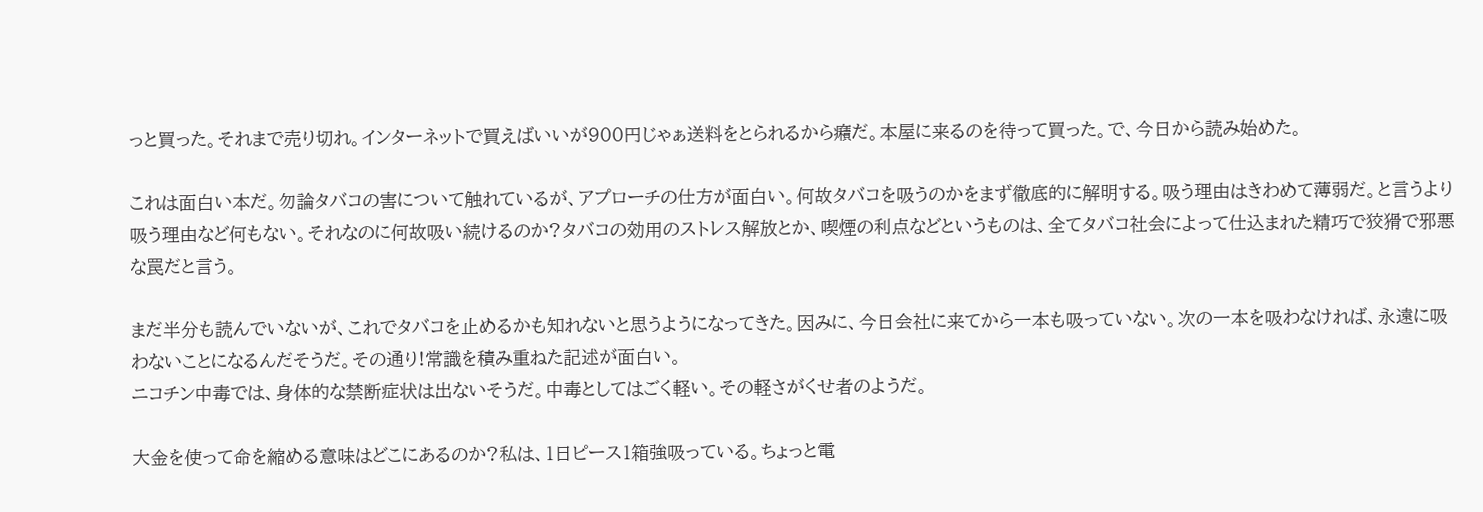っと買った。それまで売り切れ。インターネットで買えばいいが900円じゃぁ送料をとられるから癪だ。本屋に来るのを待って買った。で、今日から読み始めた。

これは面白い本だ。勿論タバコの害について触れているが、アプローチの仕方が面白い。何故タバコを吸うのかをまず徹底的に解明する。吸う理由はきわめて薄弱だ。と言うより吸う理由など何もない。それなのに何故吸い続けるのか?タバコの効用のストレス解放とか、喫煙の利点などというものは、全てタバコ社会によって仕込まれた精巧で狡猾で邪悪な罠だと言う。

まだ半分も読んでいないが、これでタバコを止めるかも知れないと思うようになってきた。因みに、今日会社に来てから一本も吸っていない。次の一本を吸わなければ、永遠に吸わないことになるんだそうだ。その通り!常識を積み重ねた記述が面白い。
ニコチン中毒では、身体的な禁断症状は出ないそうだ。中毒としてはごく軽い。その軽さがくせ者のようだ。

大金を使って命を縮める意味はどこにあるのか?私は、1日ピース1箱強吸っている。ちょっと電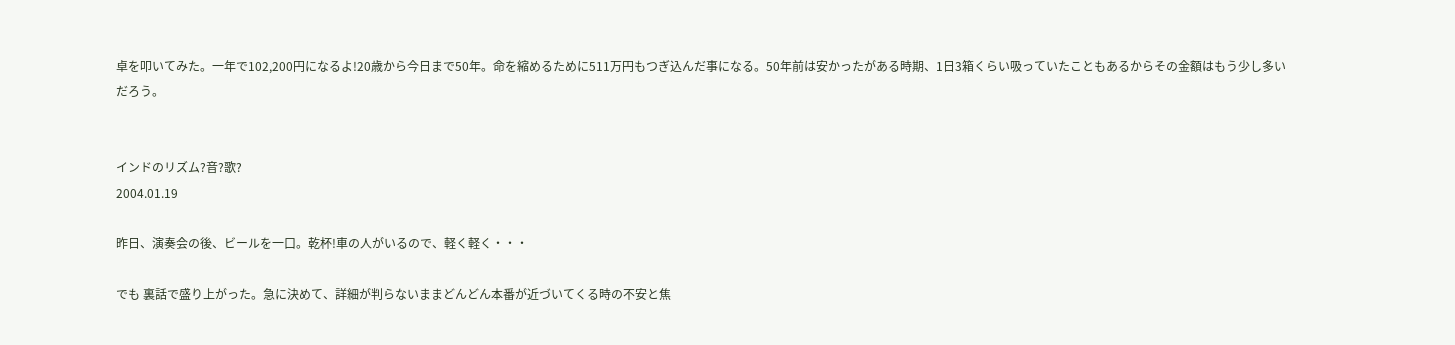卓を叩いてみた。一年で102,200円になるよ!20歳から今日まで50年。命を縮めるために511万円もつぎ込んだ事になる。50年前は安かったがある時期、1日3箱くらい吸っていたこともあるからその金額はもう少し多いだろう。


インドのリズム?音?歌?
2004.01.19

昨日、演奏会の後、ビールを一口。乾杯!車の人がいるので、軽く軽く・・・

でも 裏話で盛り上がった。急に決めて、詳細が判らないままどんどん本番が近づいてくる時の不安と焦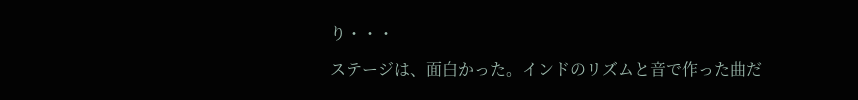り・・・

ステージは、面白かった。インドのリズムと音で作った曲だ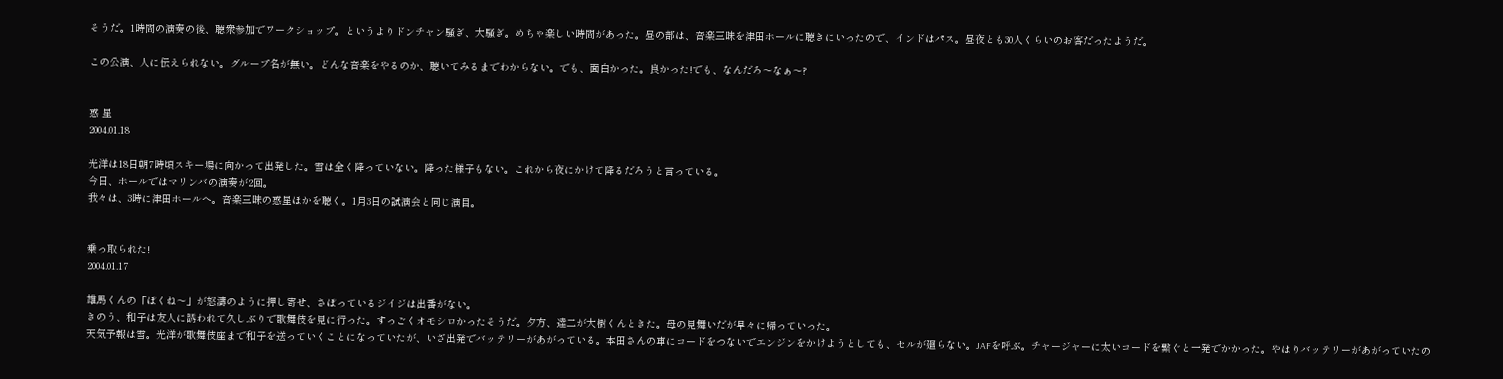そうだ。1時間の演奏の後、聴衆参加でワークショップ。というよりドンチャン騒ぎ、大騒ぎ。めちゃ楽しい時間があった。昼の部は、音楽三昧を津田ホールに聴きにいったので、インドはパス。昼夜とも30人くらいのお客だったようだ。

この公演、人に伝えられない。グループ名が無い。どんな音楽をやるのか、聴いてみるまでわからない。でも、面白かった。良かった!でも、なんだろ〜なぁ〜?


惑 星
2004.01.18

光洋は18日朝7時頃スキー場に向かって出発した。雪は全く降っていない。降った様子もない。これから夜にかけて降るだろうと言っている。
今日、ホールではマリンバの演奏が2回。
我々は、3時に津田ホールへ。音楽三昧の惑星ほかを聴く。1月3日の試演会と同じ演目。


乗っ取られた!
2004.01.17

雄馬くんの「ぼくね〜」が怒濤のように押し寄せ、さぼっているジイジは出番がない。
きのう、和子は友人に誘われて久しぶりで歌舞伎を見に行った。すっごくオモシロかったそうだ。夕方、達二が大樹くんときた。母の見舞いだが早々に帰っていった。
天気予報は雪。光洋が歌舞伎座まで和子を送っていくことになっていたが、いざ出発でバッテリーがあがっている。本田さんの車にコードをつないでエンジンをかけようとしても、セルが廻らない。JAFを呼ぶ。チャージャーに太いコードを繋ぐと一発でかかった。やはりバッテリーがあがっていたの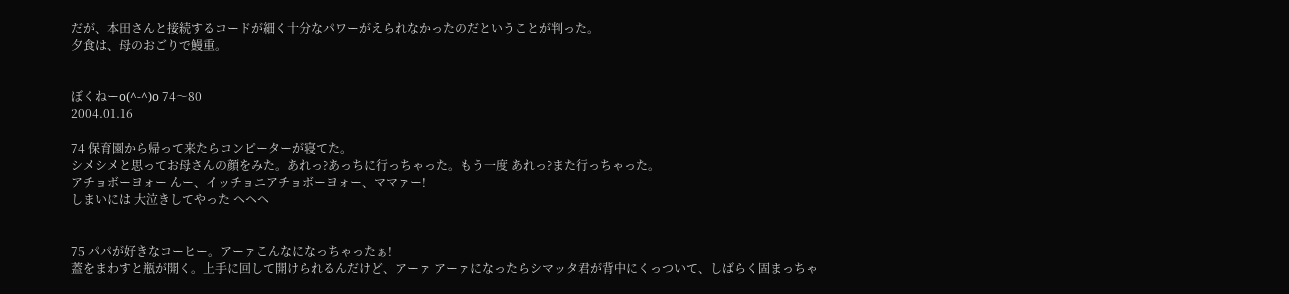だが、本田さんと接続するコードが細く十分なパワーがえられなかったのだということが判った。
夕食は、母のおごりで鰻重。


ぼくねーo(^-^)o 74〜80
2004.01.16

74 保育園から帰って来たらコンピーターが寝てた。
シメシメと思ってお母さんの顔をみた。あれっ?あっちに行っちゃった。もう一度 あれっ?また行っちゃった。
アチョボーヨォー んー、イッチョニアチョボーヨォー、ママァー!
しまいには 大泣きしてやった ヘヘヘ


75 パパが好きなコーヒー。アーァこんなになっちゃったぁ!
蓋をまわすと瓶が開く。上手に回して開けられるんだけど、アーァ アーァになったらシマッタ君が背中にくっついて、しばらく固まっちゃ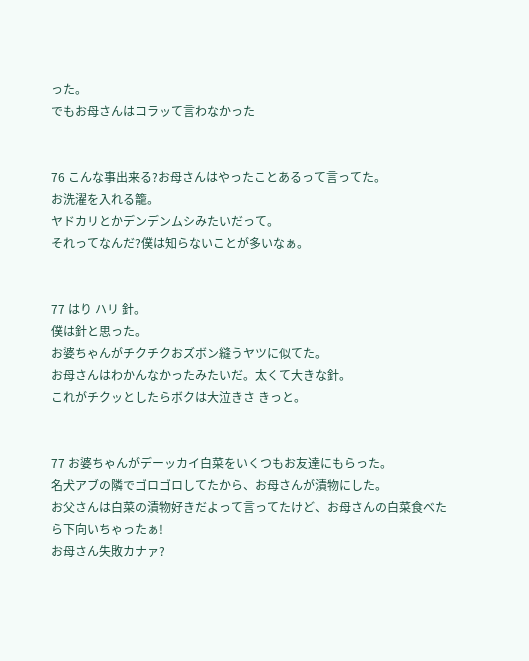った。
でもお母さんはコラッて言わなかった


76 こんな事出来る?お母さんはやったことあるって言ってた。
お洗濯を入れる籠。
ヤドカリとかデンデンムシみたいだって。
それってなんだ?僕は知らないことが多いなぁ。


77 はり ハリ 針。
僕は針と思った。
お婆ちゃんがチクチクおズボン縫うヤツに似てた。
お母さんはわかんなかったみたいだ。太くて大きな針。
これがチクッとしたらボクは大泣きさ きっと。


77 お婆ちゃんがデーッカイ白菜をいくつもお友達にもらった。
名犬アブの隣でゴロゴロしてたから、お母さんが漬物にした。
お父さんは白菜の漬物好きだよって言ってたけど、お母さんの白菜食べたら下向いちゃったぁ!
お母さん失敗カナァ?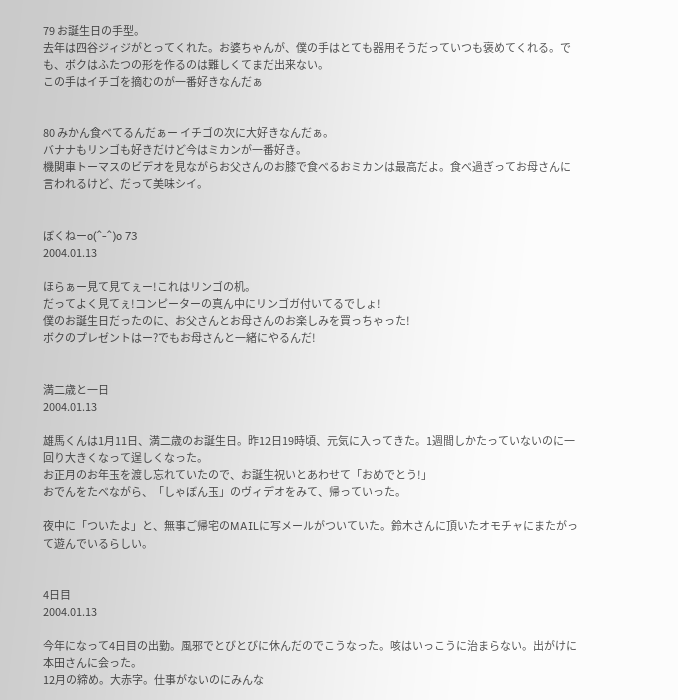79 お誕生日の手型。
去年は四谷ジィジがとってくれた。お婆ちゃんが、僕の手はとても器用そうだっていつも褒めてくれる。でも、ボクはふたつの形を作るのは難しくてまだ出来ない。
この手はイチゴを摘むのが一番好きなんだぁ


80 みかん食べてるんだぁー イチゴの次に大好きなんだぁ。
バナナもリンゴも好きだけど今はミカンが一番好き。
機関車トーマスのビデオを見ながらお父さんのお膝で食べるおミカンは最高だよ。食べ過ぎってお母さんに言われるけど、だって美味シイ。


ぼくねーo(^-^)o 73
2004.01.13

ほらぁー見て見てぇー!これはリンゴの机。
だってよく見てぇ!コンピーターの真ん中にリンゴガ付いてるでしょ!
僕のお誕生日だったのに、お父さんとお母さんのお楽しみを買っちゃった!
ボクのプレゼントはー?でもお母さんと一緒にやるんだ!


満二歳と一日
2004.01.13

雄馬くんは1月11日、満二歳のお誕生日。昨12日19時頃、元気に入ってきた。1週間しかたっていないのに一回り大きくなって逞しくなった。
お正月のお年玉を渡し忘れていたので、お誕生祝いとあわせて「おめでとう!」
おでんをたべながら、「しゃぼん玉」のヴィデオをみて、帰っていった。

夜中に「ついたよ」と、無事ご帰宅のMAILに写メールがついていた。鈴木さんに頂いたオモチャにまたがって遊んでいるらしい。


4日目
2004.01.13

今年になって4日目の出勤。風邪でとびとびに休んだのでこうなった。咳はいっこうに治まらない。出がけに本田さんに会った。
12月の締め。大赤字。仕事がないのにみんな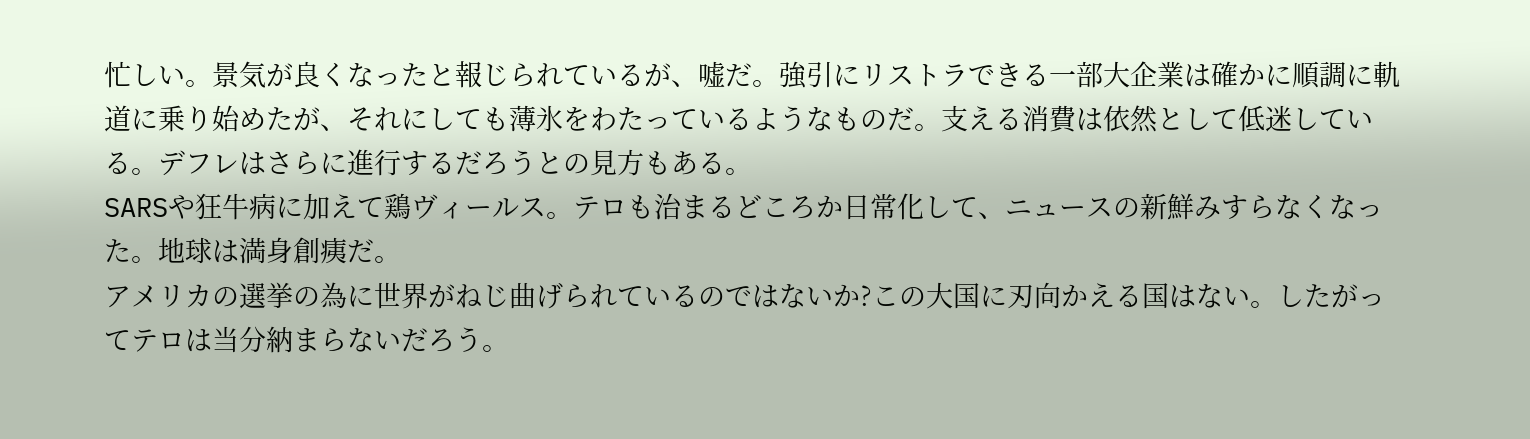忙しい。景気が良くなったと報じられているが、嘘だ。強引にリストラできる一部大企業は確かに順調に軌道に乗り始めたが、それにしても薄氷をわたっているようなものだ。支える消費は依然として低迷している。デフレはさらに進行するだろうとの見方もある。
SARSや狂牛病に加えて鶏ヴィールス。テロも治まるどころか日常化して、ニュースの新鮮みすらなくなった。地球は満身創痍だ。
アメリカの選挙の為に世界がねじ曲げられているのではないか?この大国に刃向かえる国はない。したがってテロは当分納まらないだろう。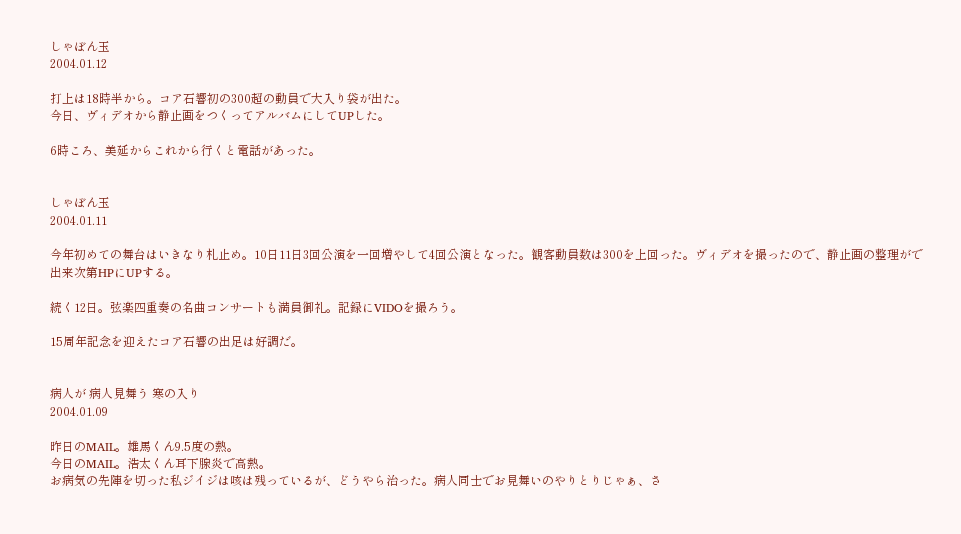しゃぼん玉
2004.01.12

打上は18時半から。コア石響初の300超の動員で大入り袋が出た。
今日、ヴィデオから静止画をつくってアルバムにしてUPした。

6時ころ、美延からこれから行くと電話があった。


しゃぼん玉
2004.01.11

今年初めての舞台はいきなり札止め。10日11日3回公演を一回増やして4回公演となった。観客動員数は300を上回った。ヴィデオを撮ったので、静止画の整理がで出来次第HPにUPする。

続く12日。弦楽四重奏の名曲コンサートも満員御礼。記録にVIDOを撮ろう。

15周年記念を迎えたコア石響の出足は好調だ。


病人が 病人見舞う 寒の入り
2004.01.09

昨日のMAIL。雄馬くん9.5度の熱。
今日のMAIL。浩太くん耳下腺炎で高熱。
お病気の先陣を切った私ジイジは咳は残っているが、どうやら治った。病人同士でお見舞いのやりとりじゃぁ、さ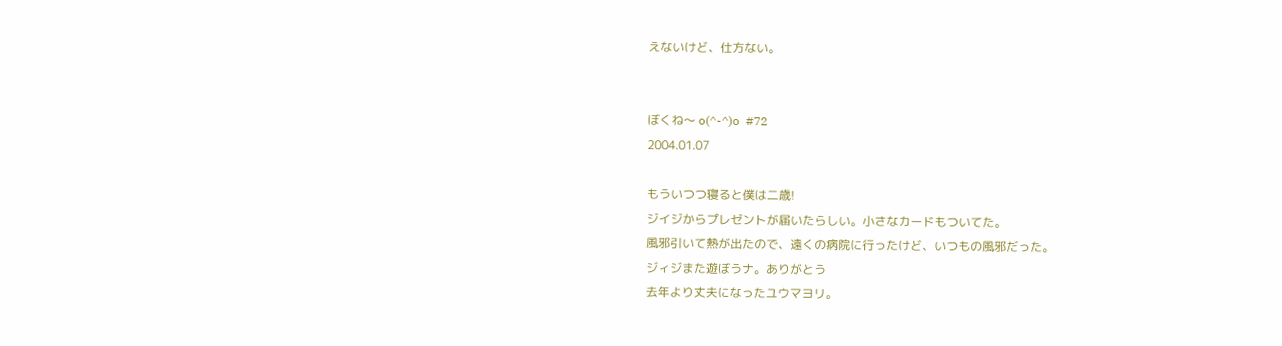えないけど、仕方ない。


ぼくね〜 o(^-^)o  #72
2004.01.07

もういつつ寝ると僕は二歳!
ジイジからプレゼントが届いたらしい。小さなカードもついてた。
風邪引いて熱が出たので、遠くの病院に行ったけど、いつもの風邪だった。
ジィジまた遊ぼうナ。ありがとう
去年より丈夫になったユウマヨリ。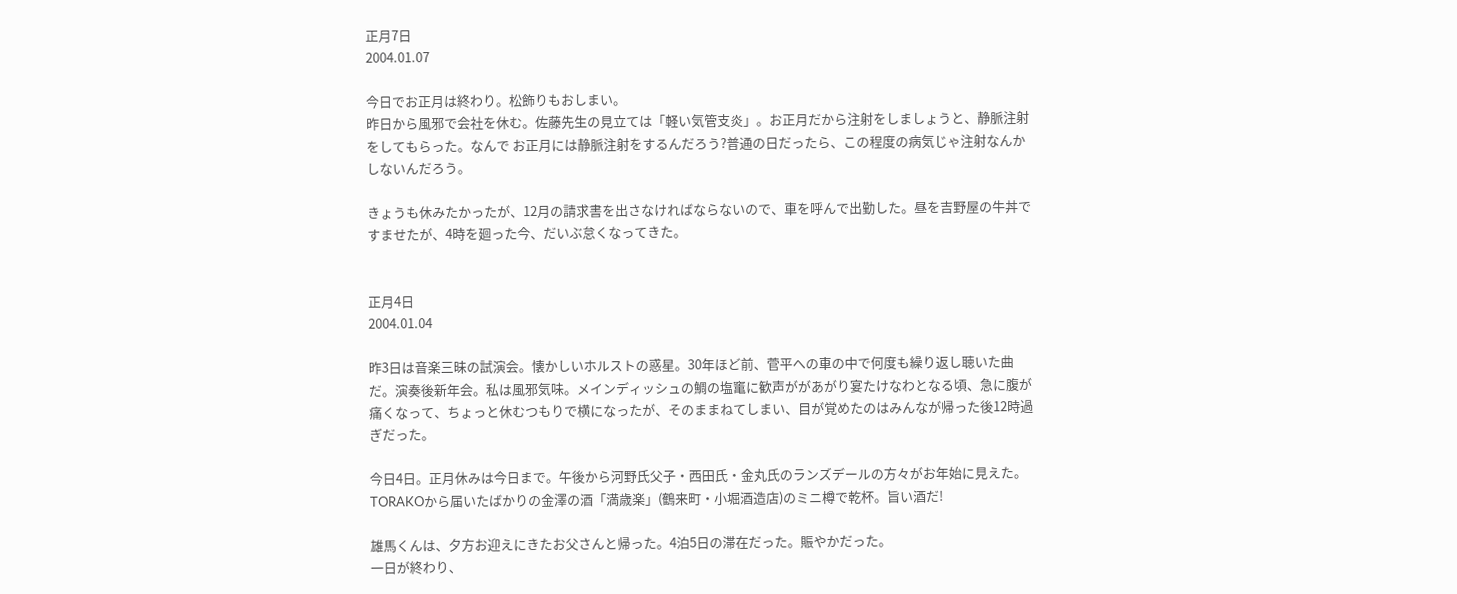正月7日
2004.01.07

今日でお正月は終わり。松飾りもおしまい。
昨日から風邪で会社を休む。佐藤先生の見立ては「軽い気管支炎」。お正月だから注射をしましょうと、静脈注射をしてもらった。なんで お正月には静脈注射をするんだろう?普通の日だったら、この程度の病気じゃ注射なんかしないんだろう。

きょうも休みたかったが、12月の請求書を出さなければならないので、車を呼んで出勤した。昼を吉野屋の牛丼ですませたが、4時を廻った今、だいぶ怠くなってきた。


正月4日
2004.01.04

昨3日は音楽三昧の試演会。懐かしいホルストの惑星。30年ほど前、菅平への車の中で何度も繰り返し聴いた曲だ。演奏後新年会。私は風邪気味。メインディッシュの鯛の塩竃に歓声ががあがり宴たけなわとなる頃、急に腹が痛くなって、ちょっと休むつもりで横になったが、そのままねてしまい、目が覚めたのはみんなが帰った後12時過ぎだった。

今日4日。正月休みは今日まで。午後から河野氏父子・西田氏・金丸氏のランズデールの方々がお年始に見えた。TORAKOから届いたばかりの金澤の酒「満歳楽」(鶴来町・小堀酒造店)のミニ樽で乾杯。旨い酒だ!

雄馬くんは、夕方お迎えにきたお父さんと帰った。4泊5日の滞在だった。賑やかだった。
一日が終わり、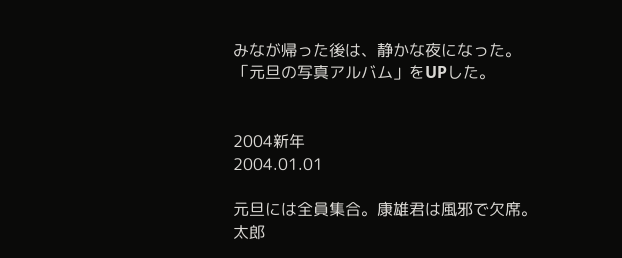みなが帰った後は、静かな夜になった。
「元旦の写真アルバム」をUPした。


2004新年
2004.01.01

元旦には全員集合。康雄君は風邪で欠席。
太郎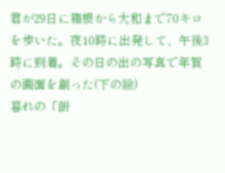君が29日に箱根から大和まで70キロを歩いた。夜10時に出発して、午後3時に到着。その日の出の写真で年賀の画面を創った(下の絵)
暮れの「餅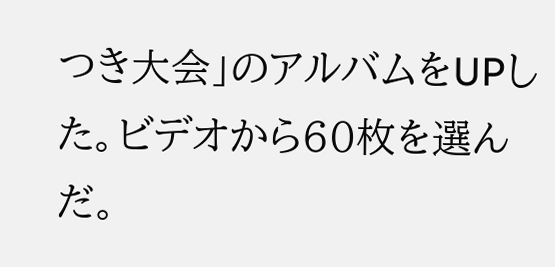つき大会」のアルバムをUPした。ビデオから60枚を選んだ。